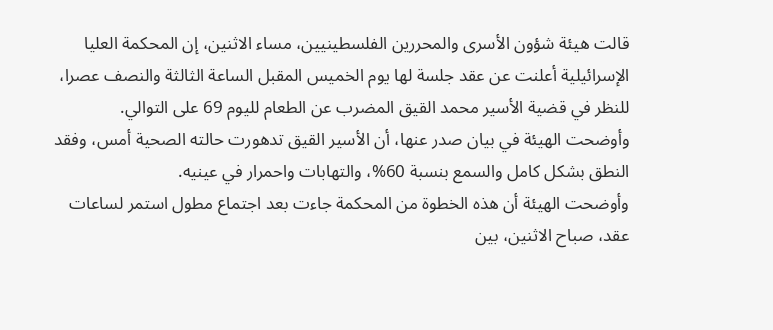قالت هيئة شؤون الأسرى والمحررين الفلسطينيين، مساء الاثنين، إن المحكمة العليا الإسرائيلية أعلنت عن عقد جلسة لها يوم الخميس المقبل الساعة الثالثة والنصف عصرا، للنظر في قضية الأسير محمد القيق المضرب عن الطعام لليوم 69 على التوالي.
وأوضحت الهيئة في بيان صدر عنها، أن الأسير القيق تدهورت حالته الصحية أمس، وفقد النطق بشكل كامل والسمع بنسبة 60%، والتهابات واحمرار في عينيه.
وأوضحت الهيئة أن هذه الخطوة من المحكمة جاءت بعد اجتماع مطول استمر لساعات عقد، صباح الاثنين، بين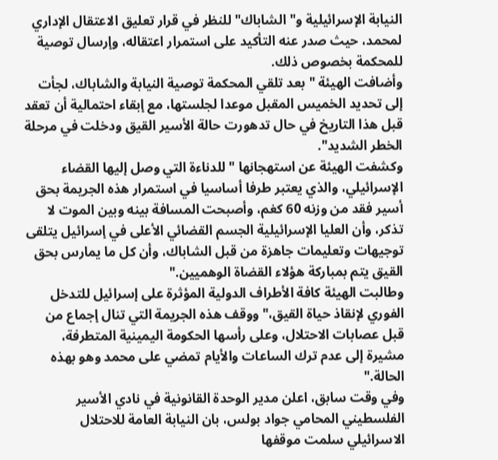النيابة الإسرائيلية و"الشاباك" للنظر في قرار تعليق الاعتقال الإداري لمحمد، حيث صدر عنه التأكيد على استمرار اعتقاله، وإرسال توصية للمحكمة بخصوص ذلك.
وأضافت الهيئة "بعد تلقي المحكمة توصية النيابة والشاباك، لجأت إلى تحديد الخميس المقبل موعدا لجلستها، مع إبقاء احتمالية أن تعقد قبل هذا التاريخ في حال تدهورت حالة الأسير القيق ودخلت في مرحلة الخطر الشديد".
وكشفت الهيئة عن استهجانها "للدناءة التي وصل إليها القضاء الإسرائيلي، والذي يعتبر طرفا أساسيا في استمرار هذه الجريمة بحق أسير فقد من وزنه 60 كغم، وأصبحت المسافة بينه وبين الموت لا تذكر، وأن العليا الإسرائيلية الجسم القضائي الأعلى في إسرائيل يتلقى توجيهات وتعليمات جاهزة من قبل الشاباك، وأن كل ما يمارس بحق القيق يتم بمباركة هؤلاء القضاة الوهميين."
وطالبت الهيئة كافة الأطراف الدولية المؤثرة على إسرائيل للتدخل الفوري لإنقاذ حياة القيق،" ووقف هذه الجريمة التي تنال إجماع من قبل عصابات الاحتلال، وعلى رأسها الحكومة اليمينية المتطرفة، مشيرة إلى عدم ترك الساعات والأيام تمضي على محمد وهو بهذه الحالة."
وفي وقت سابق، اعلن مدير الوحدة القانونية في نادي الأسير الفلسطيني المحامي جواد بولس، بان النيابة العامة للاحتلال الاسرائيلي سلمت موقفها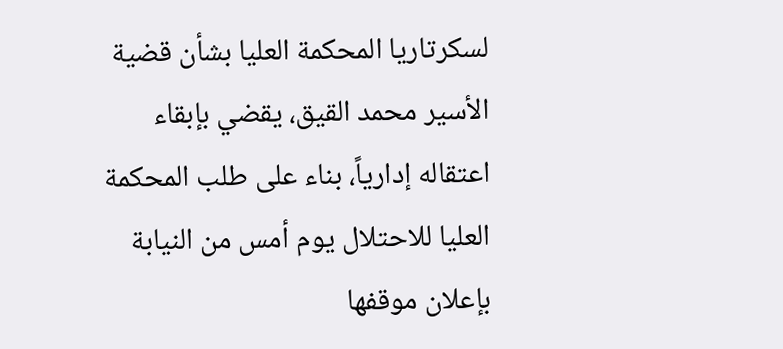لسكرتاريا المحكمة العليا بشأن قضية الأسير محمد القيق، يقضي بإبقاء اعتقاله إدارياً، بناء على طلب المحكمة العليا للاحتلال يوم أمس من النيابة بإعلان موقفها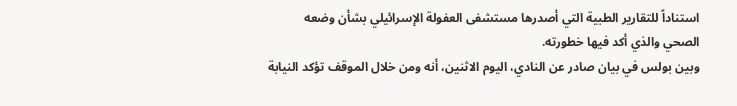استناداً للتقارير الطبية التي أصدرها مستشفى العفولة الإسرائيلي بشأن وضعه الصحي والذي أكد فيها خطورته.
وبين بولس في بيان صادر عن النادي، اليوم الاثنين، أنه ومن خلال الموقف تؤكد النيابة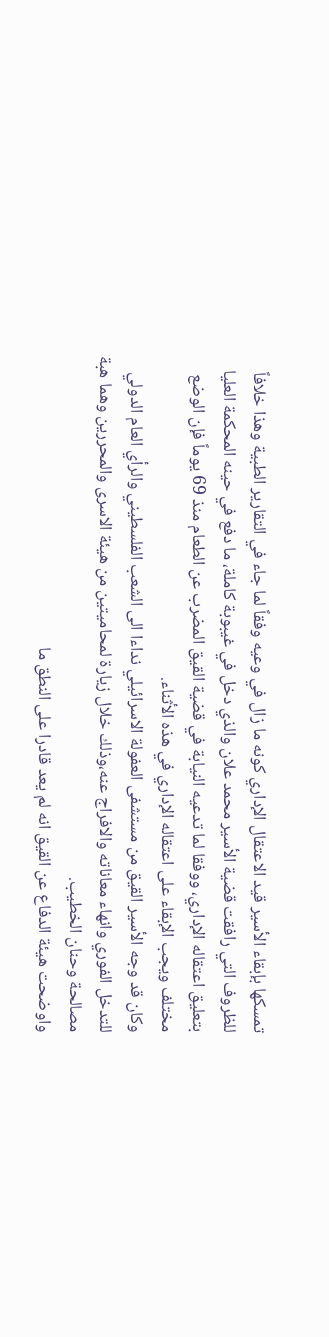تمسكها بإبقاء الأسير قيد الاعتقال الإداري كونه ما زال في وعيه وفقاً لما جاء في التقارير الطبية وهذا خلافاً للظروف التي رافقت قضية الأسير محمد علان والذي دخل في غيبوبة كاملة، ما دفع في حينه المحكمة العليا بتعليق اعتقاله الإداري، ووفقا لما تدعيه النيابة في قضية القيق المضرب عن الطعام منذ 69 يوماً فإن الوضع مختلف ويجب الإبقاء على اعتقاله الإداري في هذه الأثناء.
وكان قد وجه الأسير القيق من مستشفى العفولة الاسرائيلي نداءا الى الشعب الفلسطيني والرأي العام الدولي للتدخل الفوري وانهاء معاناته والافراج عنه،وذلك خلال زيارة لمحاميتين من هيئة الاسرى والمحررين وهما هبة مصالحة وحنان الخطيب.
واوضحت هيئة الدفاع عن القيق انه لم يعد قادرا على النطق ما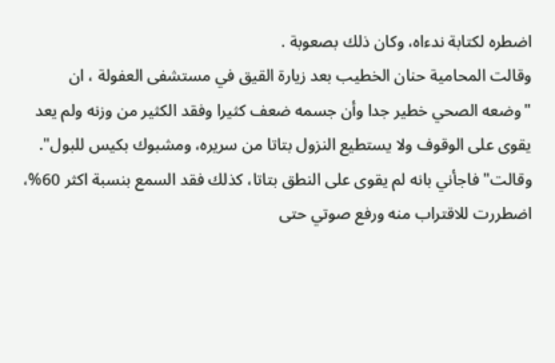اضطره لكتابة ندءاه، وكان ذلك بصعوبة .
وقالت المحامية حنان الخطيب بعد زيارة القيق في مستشفى العفولة ، ان "وضعه الصحي خطير جدا وأن جسمه ضعف كثيرا وفقد الكثير من وزنه ولم يعد يقوى على الوقوف ولا يستطيع النزول بتاتا من سريره، ومشبوك بكيس للبول".
وقالت" فاجأني بانه لم يقوى على النطق بتاتا، كذلك فقد السمع بنسبة اكثر 60%، اضطررت للاقتراب منه ورفع صوتي حتى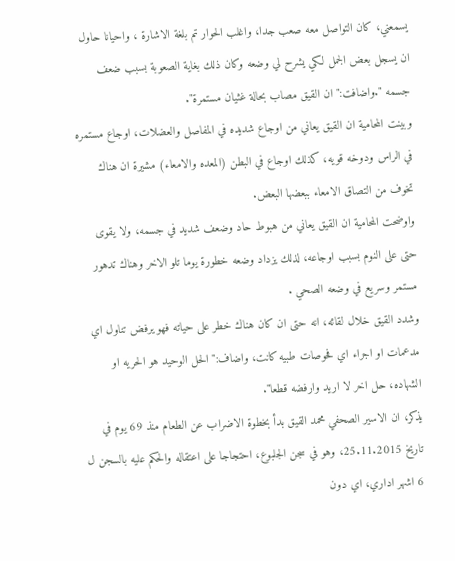يسمعني، كان التواصل معه صعب جدا، واغلب الحوار تم بلغة الاشارة ، واحيانا حاول ان يسجل بعض الجمل لكي يشرح لي وضعه وكان ذلك بغاية الصعوبة بسبب ضعف جسمه ".واضافت:" ان القيق مصاب بحالة غثيان مستمرة".
وبينت المحامية ان القيق يعاني من اوجاع شديده في المفاصل والعضلات، اوجاع مستمره في الراس ودوخه قويه، كذلك اوجاع في البطن (المعده والامعاء) مشيرة ان هناك تخوف من التصاق الامعاء ببعضها البعض.
واوضحت المحامية ان القيق يعاني من هبوط حاد وضعف شديد في جسمه، ولا يقوى حتى على النوم بسبب اوجاعه، لذلك يزداد وضعه خطورة يوما تلو الاخر وهناك تدهور مستمر وسريع في وضعه الصحي .
وشدد القيق خلال لقائه، انه حتى ان كان هناك خطر على حياته فهو يرفض تناول اي مدعمات او اجراء اي فحوصات طبيه كانت، واضاف:" الحل الوحيد هو الحريه او الشهاده، حل اخر لا اريد وارفضه قطعا".
يذكر، ان الاسير الصحفي محمد القيق بدأ بخطوة الاضراب عن الطعام منذ 69 يوم في تاريخ 25.11.2015، وهو في سجن الجلبوع، احتجاجا على اعتقاله والحكم عليه بالسجن ل 6 اشهر اداري، اي دون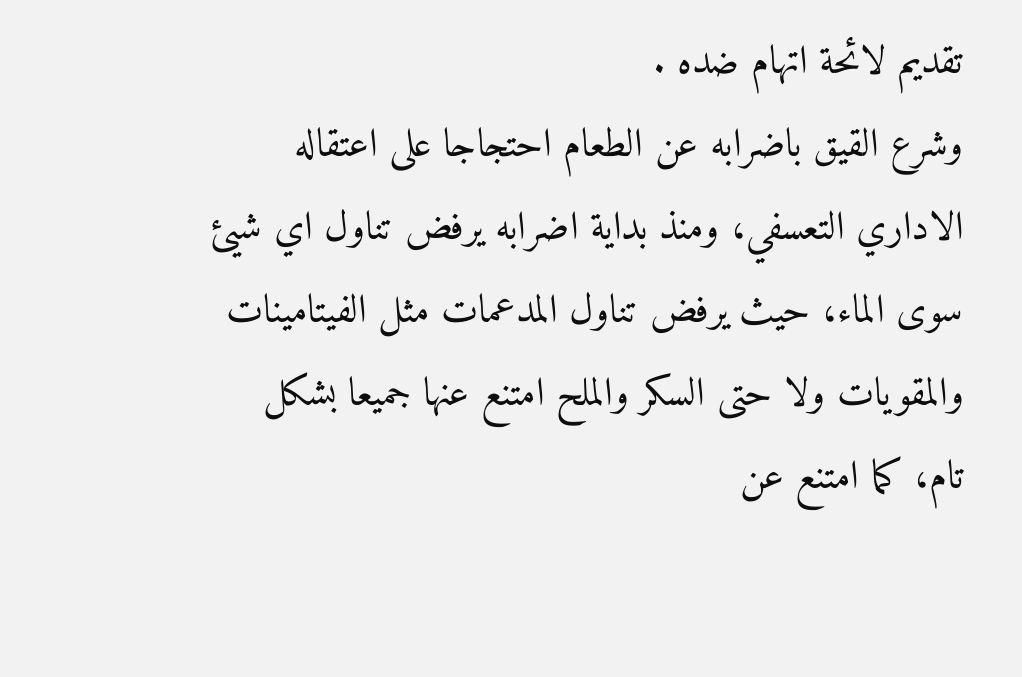تقديم لائحة اتهام ضده .
وشرع القيق باضرابه عن الطعام احتجاجا على اعتقاله الاداري التعسفي، ومنذ بداية اضرابه يرفض تناول اي شيئ سوى الماء، حيث يرفض تناول المدعمات مثل الفيتامينات والمقويات ولا حتى السكر والملح امتنع عنها جميعا بشكل تام، كما امتنع عن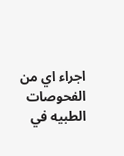اجراء اي من الفحوصات الطبيه في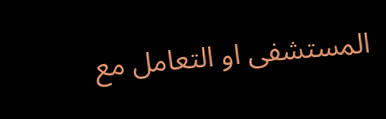المستشفى او التعامل مع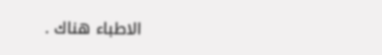الاطباء هناك .